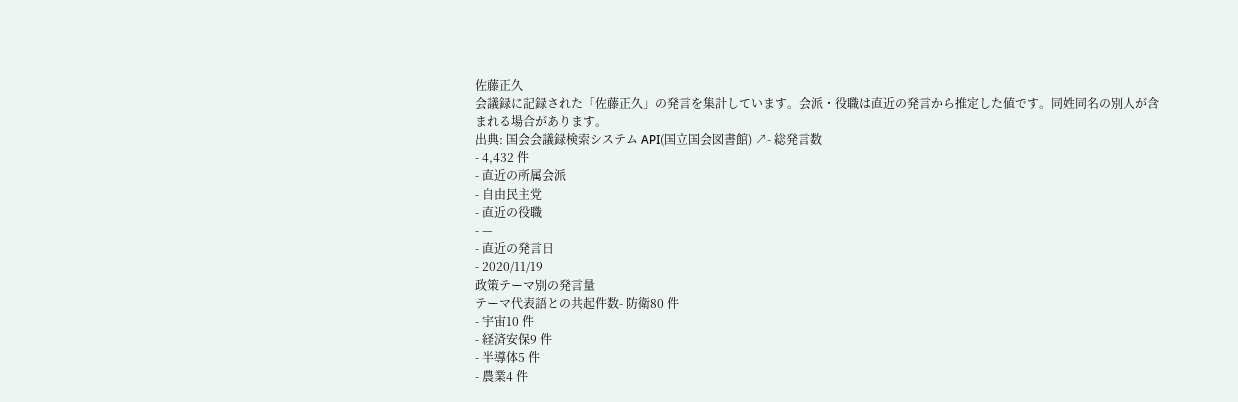佐藤正久
会議録に記録された「佐藤正久」の発言を集計しています。会派・役職は直近の発言から推定した値です。同姓同名の別人が含まれる場合があります。
出典: 国会会議録検索システム API(国立国会図書館) ↗- 総発言数
- 4,432 件
- 直近の所属会派
- 自由民主党
- 直近の役職
- —
- 直近の発言日
- 2020/11/19
政策テーマ別の発言量
テーマ代表語との共起件数- 防衛80 件
- 宇宙10 件
- 経済安保9 件
- 半導体5 件
- 農業4 件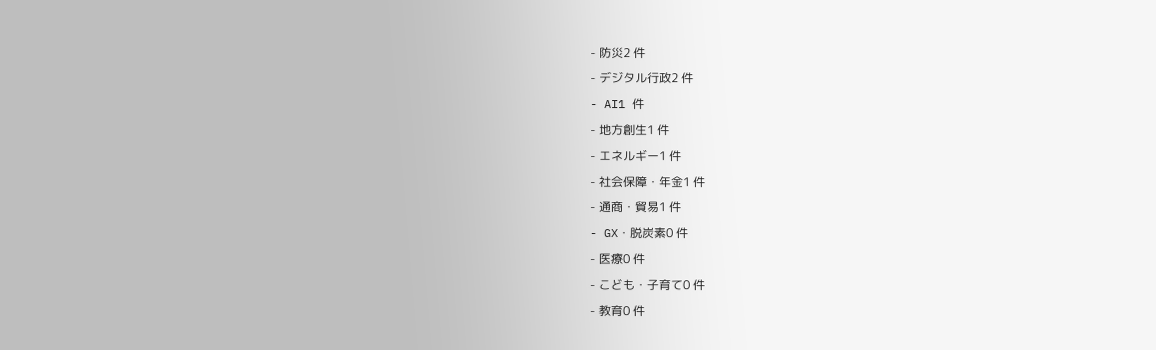- 防災2 件
- デジタル行政2 件
- AI1 件
- 地方創生1 件
- エネルギー1 件
- 社会保障・年金1 件
- 通商・貿易1 件
- GX・脱炭素0 件
- 医療0 件
- こども・子育て0 件
- 教育0 件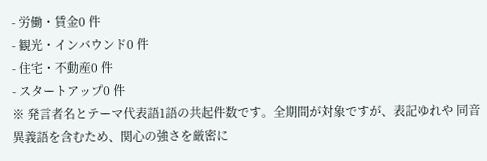- 労働・賃金0 件
- 観光・インバウンド0 件
- 住宅・不動産0 件
- スタートアップ0 件
※ 発言者名とテーマ代表語1語の共起件数です。全期間が対象ですが、表記ゆれや 同音異義語を含むため、関心の強さを厳密に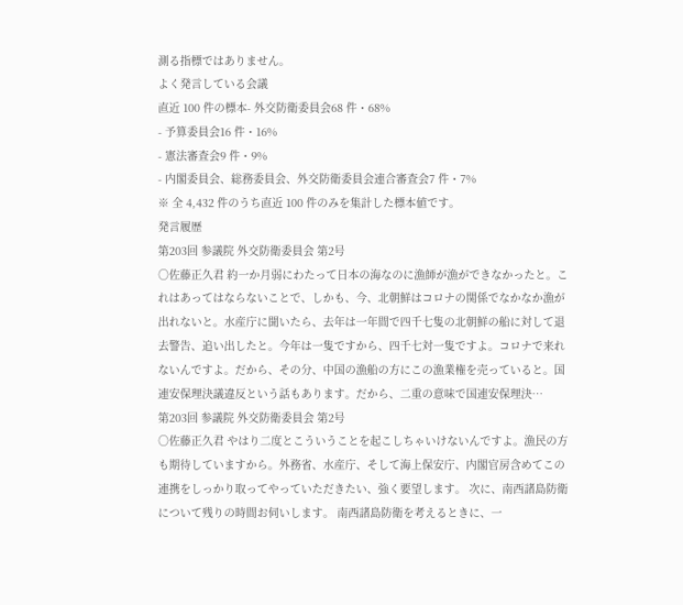測る指標ではありません。
よく発言している会議
直近 100 件の標本- 外交防衛委員会68 件・68%
- 予算委員会16 件・16%
- 憲法審査会9 件・9%
- 内閣委員会、総務委員会、外交防衛委員会連合審査会7 件・7%
※ 全 4,432 件のうち直近 100 件のみを集計した標本値です。
発言履歴
第203回 参議院 外交防衛委員会 第2号
○佐藤正久君 約一か月弱にわたって日本の海なのに漁師が漁ができなかったと。これはあってはならないことで、しかも、今、北朝鮮はコロナの関係でなかなか漁が出れないと。水産庁に聞いたら、去年は一年間で四千七隻の北朝鮮の船に対して退去警告、追い出したと。今年は一隻ですから、四千七対一隻ですよ。コロナで来れないんですよ。だから、その分、中国の漁船の方にこの漁業権を売っていると。国連安保理決議違反という話もあります。だから、二重の意味で国連安保理決…
第203回 参議院 外交防衛委員会 第2号
○佐藤正久君 やはり二度とこういうことを起こしちゃいけないんですよ。漁民の方も期待していますから。外務省、水産庁、そして海上保安庁、内閣官房含めてこの連携をしっかり取ってやっていただきたい、強く要望します。 次に、南西諸島防衛について残りの時間お伺いします。 南西諸島防衛を考えるときに、一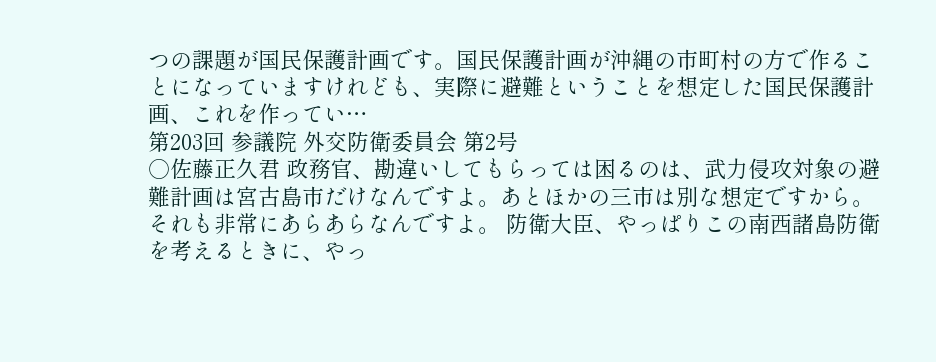つの課題が国民保護計画です。国民保護計画が沖縄の市町村の方で作ることになっていますけれども、実際に避難ということを想定した国民保護計画、これを作ってい…
第203回 参議院 外交防衛委員会 第2号
○佐藤正久君 政務官、勘違いしてもらっては困るのは、武力侵攻対象の避難計画は宮古島市だけなんですよ。あとほかの三市は別な想定ですから。それも非常にあらあらなんですよ。 防衛大臣、やっぱりこの南西諸島防衛を考えるときに、やっ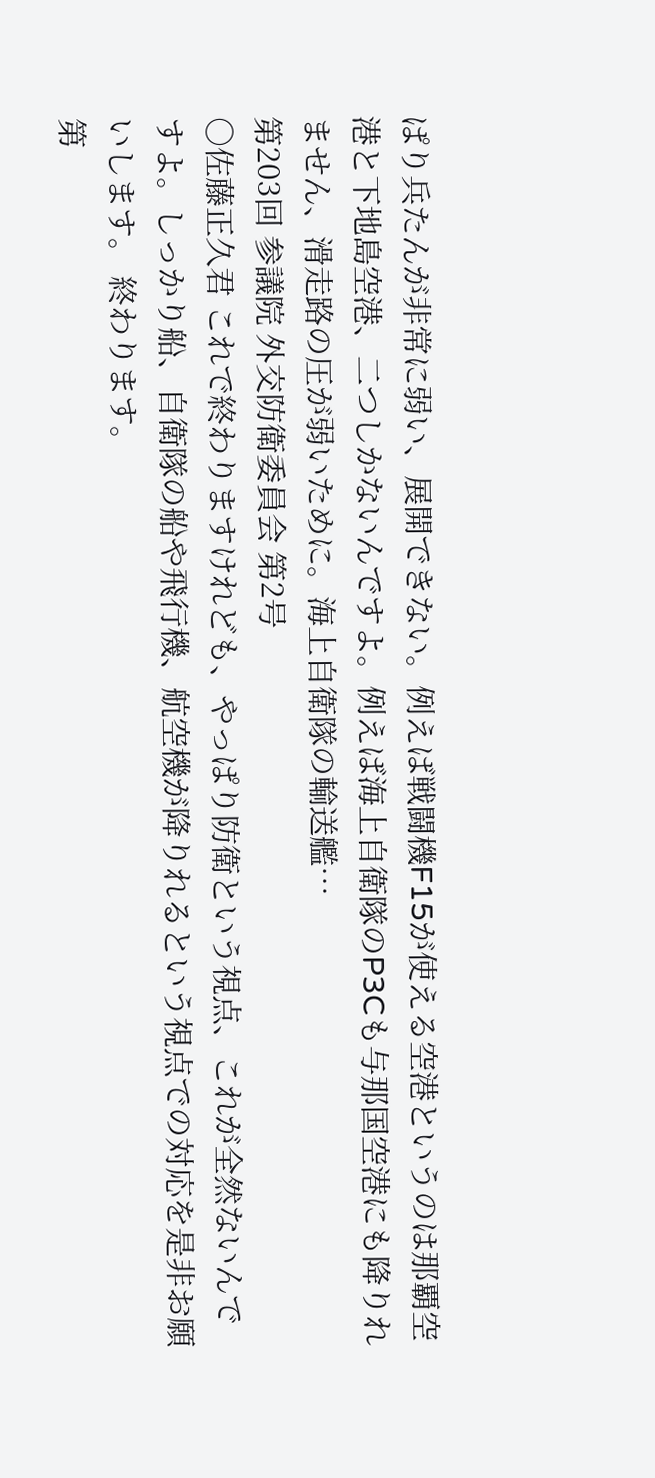ぱり兵たんが非常に弱い、展開できない。例えば戦闘機F15が使える空港というのは那覇空港と下地島空港、二つしかないんですよ。例えば海上自衛隊のP3Cも与那国空港にも降りれません、滑走路の圧が弱いために。海上自衛隊の輸送艦…
第203回 参議院 外交防衛委員会 第2号
○佐藤正久君 これで終わりますけれども、やっぱり防衛という視点、これが全然ないんですよ。しっかり船、自衛隊の船や飛行機、航空機が降りれるという視点での対応を是非お願いします。 終わります。
第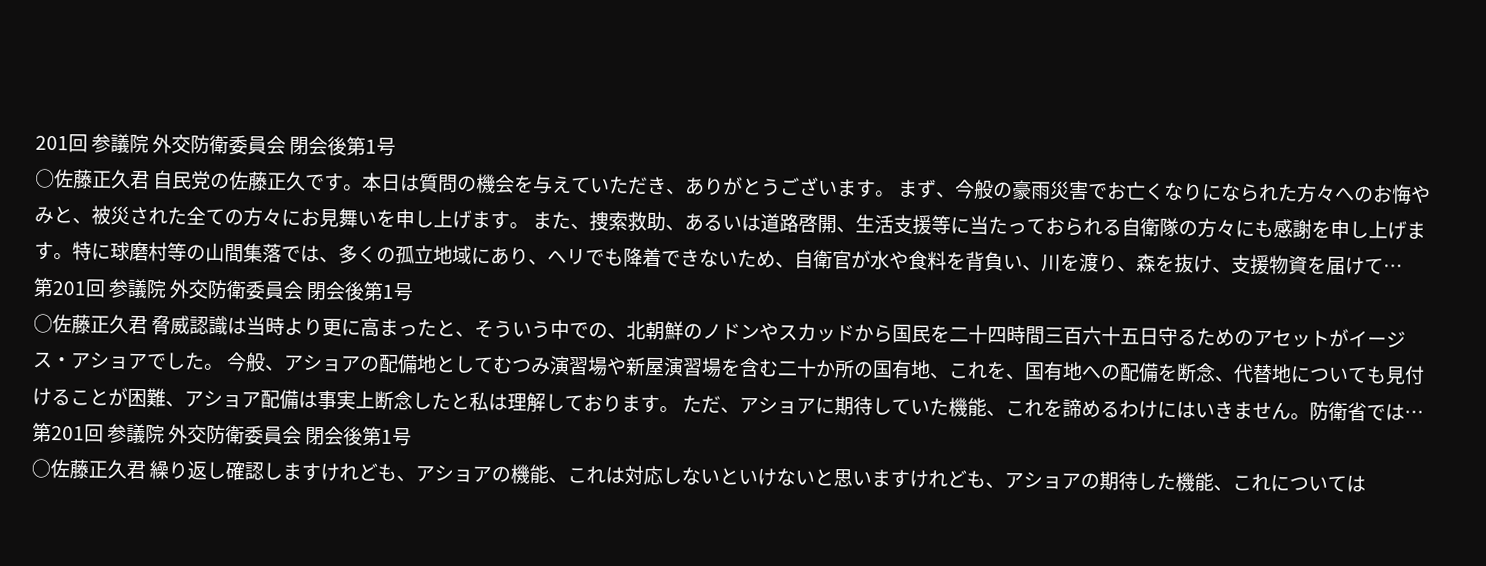201回 参議院 外交防衛委員会 閉会後第1号
○佐藤正久君 自民党の佐藤正久です。本日は質問の機会を与えていただき、ありがとうございます。 まず、今般の豪雨災害でお亡くなりになられた方々へのお悔やみと、被災された全ての方々にお見舞いを申し上げます。 また、捜索救助、あるいは道路啓開、生活支援等に当たっておられる自衛隊の方々にも感謝を申し上げます。特に球磨村等の山間集落では、多くの孤立地域にあり、ヘリでも降着できないため、自衛官が水や食料を背負い、川を渡り、森を抜け、支援物資を届けて…
第201回 参議院 外交防衛委員会 閉会後第1号
○佐藤正久君 脅威認識は当時より更に高まったと、そういう中での、北朝鮮のノドンやスカッドから国民を二十四時間三百六十五日守るためのアセットがイージス・アショアでした。 今般、アショアの配備地としてむつみ演習場や新屋演習場を含む二十か所の国有地、これを、国有地への配備を断念、代替地についても見付けることが困難、アショア配備は事実上断念したと私は理解しております。 ただ、アショアに期待していた機能、これを諦めるわけにはいきません。防衛省では…
第201回 参議院 外交防衛委員会 閉会後第1号
○佐藤正久君 繰り返し確認しますけれども、アショアの機能、これは対応しないといけないと思いますけれども、アショアの期待した機能、これについては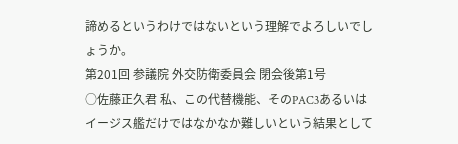諦めるというわけではないという理解でよろしいでしょうか。
第201回 参議院 外交防衛委員会 閉会後第1号
○佐藤正久君 私、この代替機能、そのPAC3あるいはイージス艦だけではなかなか難しいという結果として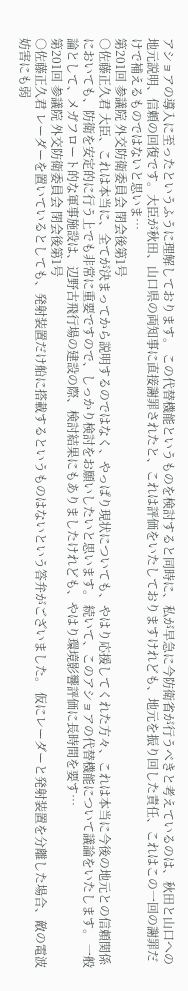アショアの導入に至ったというふうに理解しております。 この代替機能というものを検討すると同時に、私が早急に今防衛省が行うべきと考えているのは、秋田と山口への地元説明、信頼の回復です。大臣が秋田、山口県の両知事に直接謝罪されたと、これは評価をいたしておりますけれども、地元を振り回した責任、これはこの一回の謝罪だけで補えるものではないと思いま…
第201回 参議院 外交防衛委員会 閉会後第1号
○佐藤正久君 大臣、これは本当に、全てが決まってから説明するのではなく、やっぱり現状についても、やはり応援してくれた方々、これは本当に今後の地元との信頼関係においても、防衛を安定的に行う上でも非常に重要ですので、しっかり検討をお願いしたいと思います。 続いて、このアショアの代替機能について議論をいたします。 一般論として、メガフロート的な軍事施設は、辺野古飛行場の建設の際、検討結果にもありましたけれども、やはり環境影響評価に長時間を要す…
第201回 参議院 外交防衛委員会 閉会後第1号
○佐藤正久君 レーダーを置いているとしても、発射装置だけ船に搭載するというものはないという答弁がございました。 仮にレーダーと発射装置を分離した場合、敵の電波妨害にも弱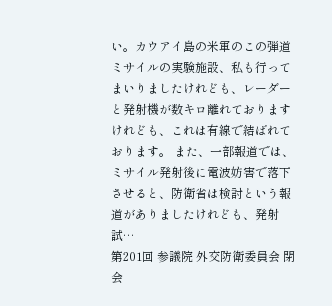い。カウアイ島の米軍のこの弾道ミサイルの実験施設、私も行ってまいりましたけれども、レーダーと発射機が数キロ離れておりますけれども、これは有線で結ばれております。 また、一部報道では、ミサイル発射後に電波妨害で落下させると、防衛省は検討という報道がありましたけれども、発射試…
第201回 参議院 外交防衛委員会 閉会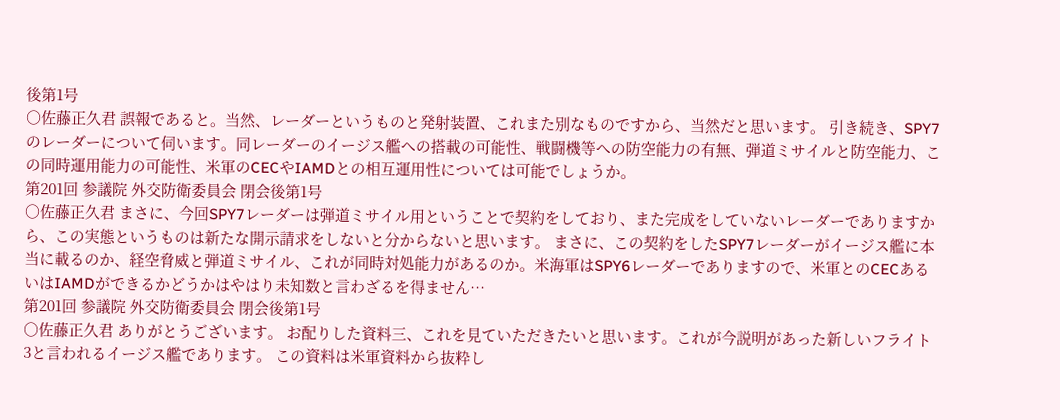後第1号
○佐藤正久君 誤報であると。当然、レーダーというものと発射装置、これまた別なものですから、当然だと思います。 引き続き、SPY7のレーダーについて伺います。同レーダーのイージス艦への搭載の可能性、戦闘機等への防空能力の有無、弾道ミサイルと防空能力、この同時運用能力の可能性、米軍のCECやIAMDとの相互運用性については可能でしょうか。
第201回 参議院 外交防衛委員会 閉会後第1号
○佐藤正久君 まさに、今回SPY7レーダーは弾道ミサイル用ということで契約をしており、また完成をしていないレーダーでありますから、この実態というものは新たな開示請求をしないと分からないと思います。 まさに、この契約をしたSPY7レーダーがイージス艦に本当に載るのか、経空脅威と弾道ミサイル、これが同時対処能力があるのか。米海軍はSPY6レーダーでありますので、米軍とのCECあるいはIAMDができるかどうかはやはり未知数と言わざるを得ません…
第201回 参議院 外交防衛委員会 閉会後第1号
○佐藤正久君 ありがとうございます。 お配りした資料三、これを見ていただきたいと思います。これが今説明があった新しいフライト3と言われるイージス艦であります。 この資料は米軍資料から抜粋し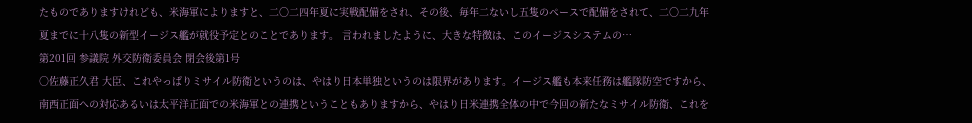たものでありますけれども、米海軍によりますと、二〇二四年夏に実戦配備をされ、その後、毎年二ないし五隻のペースで配備をされて、二〇二九年夏までに十八隻の新型イージス艦が就役予定とのことであります。 言われましたように、大きな特徴は、このイージスシステムの…
第201回 参議院 外交防衛委員会 閉会後第1号
○佐藤正久君 大臣、これやっぱりミサイル防衛というのは、やはり日本単独というのは限界があります。イージス艦も本来任務は艦隊防空ですから、南西正面への対応あるいは太平洋正面での米海軍との連携ということもありますから、やはり日米連携全体の中で今回の新たなミサイル防衛、これを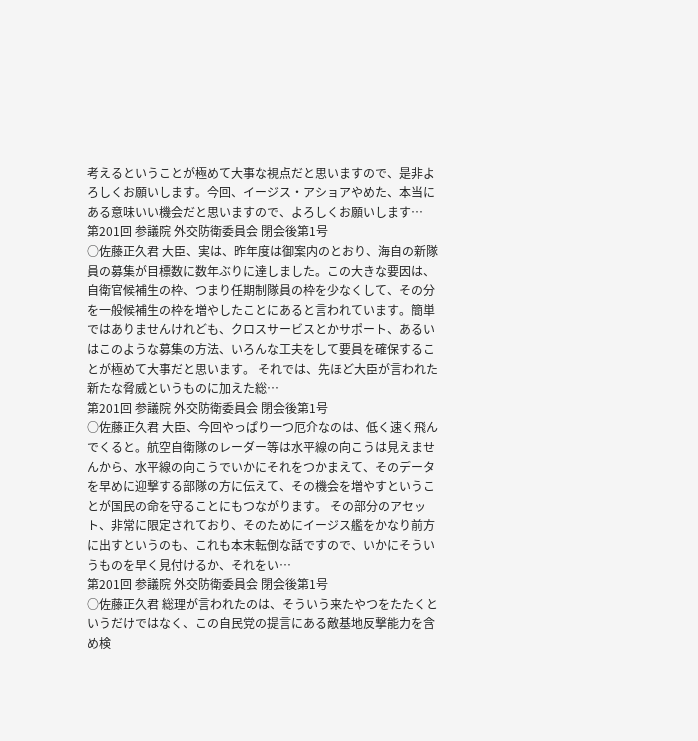考えるということが極めて大事な視点だと思いますので、是非よろしくお願いします。今回、イージス・アショアやめた、本当にある意味いい機会だと思いますので、よろしくお願いします…
第201回 参議院 外交防衛委員会 閉会後第1号
○佐藤正久君 大臣、実は、昨年度は御案内のとおり、海自の新隊員の募集が目標数に数年ぶりに達しました。この大きな要因は、自衛官候補生の枠、つまり任期制隊員の枠を少なくして、その分を一般候補生の枠を増やしたことにあると言われています。簡単ではありませんけれども、クロスサービスとかサポート、あるいはこのような募集の方法、いろんな工夫をして要員を確保することが極めて大事だと思います。 それでは、先ほど大臣が言われた新たな脅威というものに加えた総…
第201回 参議院 外交防衛委員会 閉会後第1号
○佐藤正久君 大臣、今回やっぱり一つ厄介なのは、低く速く飛んでくると。航空自衛隊のレーダー等は水平線の向こうは見えませんから、水平線の向こうでいかにそれをつかまえて、そのデータを早めに迎撃する部隊の方に伝えて、その機会を増やすということが国民の命を守ることにもつながります。 その部分のアセット、非常に限定されており、そのためにイージス艦をかなり前方に出すというのも、これも本末転倒な話ですので、いかにそういうものを早く見付けるか、それをい…
第201回 参議院 外交防衛委員会 閉会後第1号
○佐藤正久君 総理が言われたのは、そういう来たやつをたたくというだけではなく、この自民党の提言にある敵基地反撃能力を含め検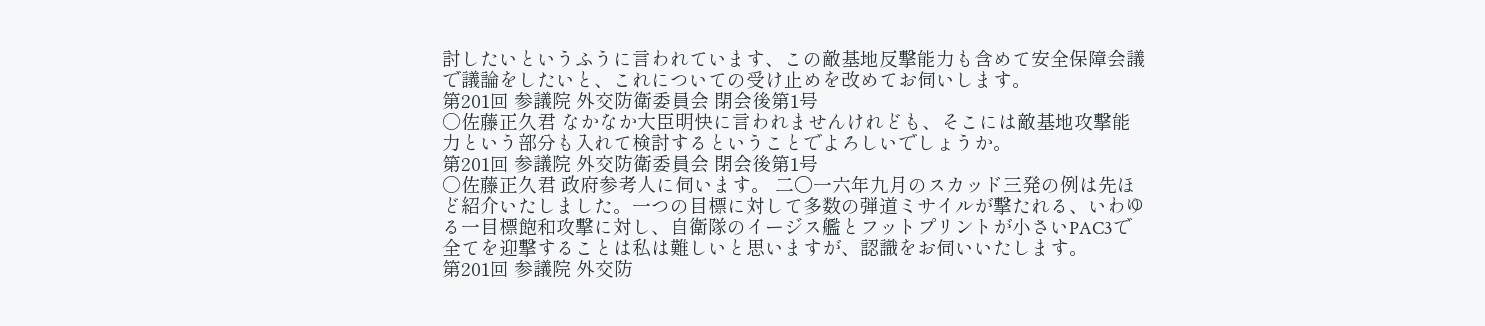討したいというふうに言われています、この敵基地反撃能力も含めて安全保障会議で議論をしたいと、これについての受け止めを改めてお伺いします。
第201回 参議院 外交防衛委員会 閉会後第1号
○佐藤正久君 なかなか大臣明快に言われませんけれども、そこには敵基地攻撃能力という部分も入れて検討するということでよろしいでしょうか。
第201回 参議院 外交防衛委員会 閉会後第1号
○佐藤正久君 政府参考人に伺います。 二〇一六年九月のスカッド三発の例は先ほど紹介いたしました。一つの目標に対して多数の弾道ミサイルが撃たれる、いわゆる一目標飽和攻撃に対し、自衛隊のイージス艦とフットプリントが小さいPAC3で全てを迎撃することは私は難しいと思いますが、認識をお伺いいたします。
第201回 参議院 外交防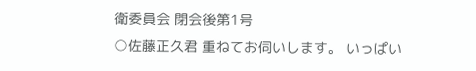衛委員会 閉会後第1号
○佐藤正久君 重ねてお伺いします。 いっぱい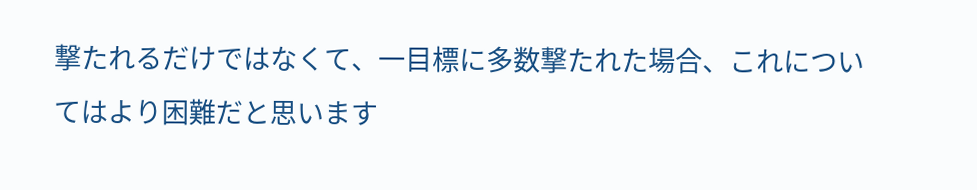撃たれるだけではなくて、一目標に多数撃たれた場合、これについてはより困難だと思います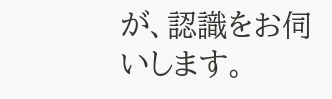が、認識をお伺いします。